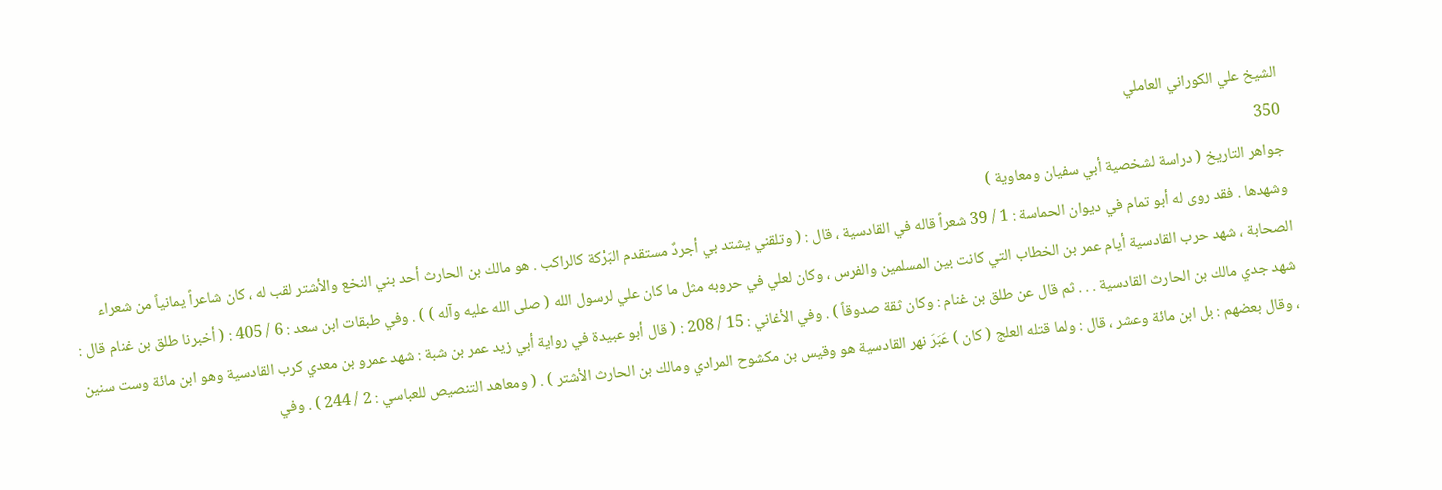الشيخ علي الكوراني العاملي
350
جواهر التاريخ ( دراسة لشخصية أبي سفيان ومعاوية )
وشهدها . فقد روى له أبو تمام في ديوان الحماسة : 1 / 39 شعراً قاله في القادسية ، قال : ( وتلقني يشتد بي أجردٌ مستقدم البَرْكة كالراكب . هو مالك بن الحارث أحد بني النخع والأشتر لقب له ، كان شاعراً يمانياً من شعراء الصحابة ، شهد حرب القادسية أيام عمر بن الخطاب التي كانت بين المسلمين والفرس ، وكان لعلي في حروبه مثل ما كان علي لرسول الله ( صلى الله عليه وآله ) ) . وفي طبقات ابن سعد : 6 / 405 : ( أخبرنا طلق بن غنام قال : شهد جدي مالك بن الحارث القادسية . . . ثم قال عن طلق بن غنام : وكان ثقة صدوقاً ) . وفي الأغاني : 15 / 208 : ( قال أبو عبيدة في رواية أبي زيد عمر بن شبة : شهد عمرو بن معدي كرب القادسية وهو ابن مائة وست سنين ، وقال بعضهم : بل ابن مائة وعشر ، قال : ولما قتله العلج ( كان ) عَبَرَ نهر القادسية هو وقيس بن مكشوح المرادي ومالك بن الحارث الأشتر ) . ( ومعاهد التنصيص للعباسي : 2 / 244 ) . وفي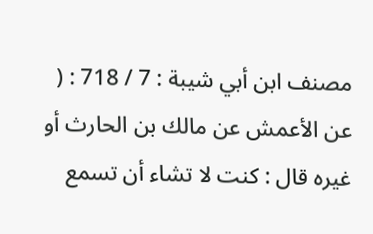مصنف ابن أبي شيبة : 7 / 718 : ( عن الأعمش عن مالك بن الحارث أو غيره قال : كنت لا تشاء أن تسمع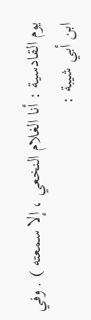يوم القادسية : أنا الغلام النخعي ، إلا سمعته ) . وفي ابن أبي شيبة :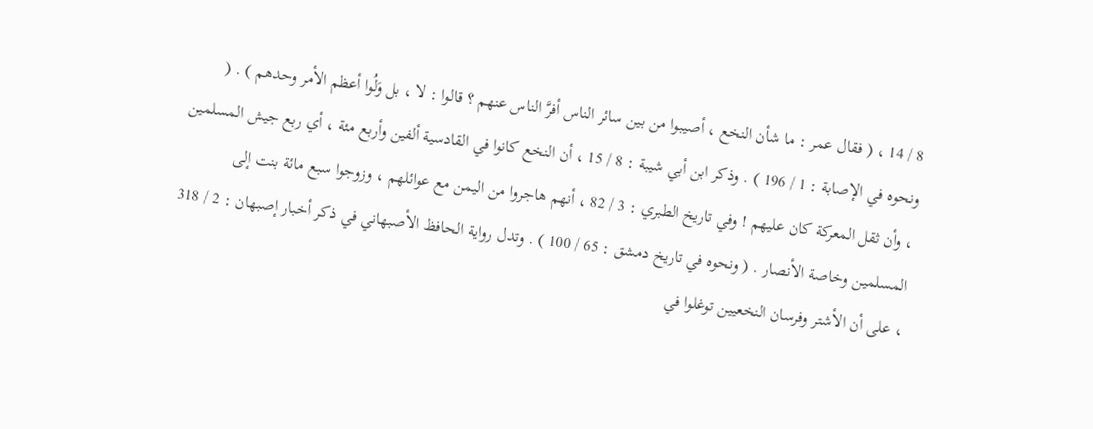8 / 14 ، ( فقال عمر : ما شأن النخع ، أصيبوا من بين سائر الناس أفرَّ الناس عنهم ؟ قالوا : لا ، بل وَلُوا أعظم الأمر وحدهم ) . ( ونحوه في الإصابة : 1 / 196 ) . وذكر ابن أبي شيبة : 8 / 15 ، أن النخع كانوا في القادسية ألفين وأربع مئة ، أي ربع جيش المسلمين ، وأن ثقل المعركة كان عليهم ! وفي تاريخ الطبري : 3 / 82 ، أنهم هاجروا من اليمن مع عوائلهم ، وزوجوا سبع مائة بنت إلى المسلمين وخاصة الأنصار . ( ونحوه في تاريخ دمشق : 65 / 100 ) . وتدل رواية الحافظ الأصبهاني في ذكر أخبار إصبهان : 2 / 318 ، على أن الأشتر وفرسان النخعيين توغلوا في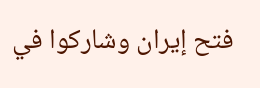فتح إيران وشاركوا في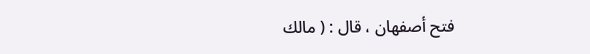فتح أصفهان ، قال : ( مالك